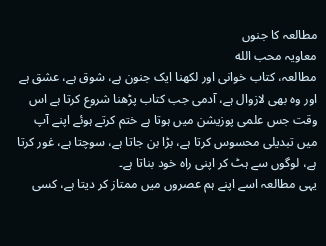مطالعہ کا جنوں
معاویہ محب الله
مطالعہ، کتاب خوانی اور لکھنا ایک جنون ہے، شوق ہے، عشق ہے اور وہ بھی لازوال ہے، آدمی جب کتاب پڑھنا شروع کرتا ہے اس وقت جس علمی پوزیشن میں ہوتا ہے ختم کرتے ہوئے اپنے آپ میں تبدیلی محسوس کرتا ہے، بڑا بن جاتا ہے، سوچتا ہے، غور کرتا ہے، لوگوں سے ہٹ کر اپنی راہ خود بناتا ہے۔
یہی مطالعہ اسے اپنے ہم عصروں میں ممتاز کر دیتا ہے، کسی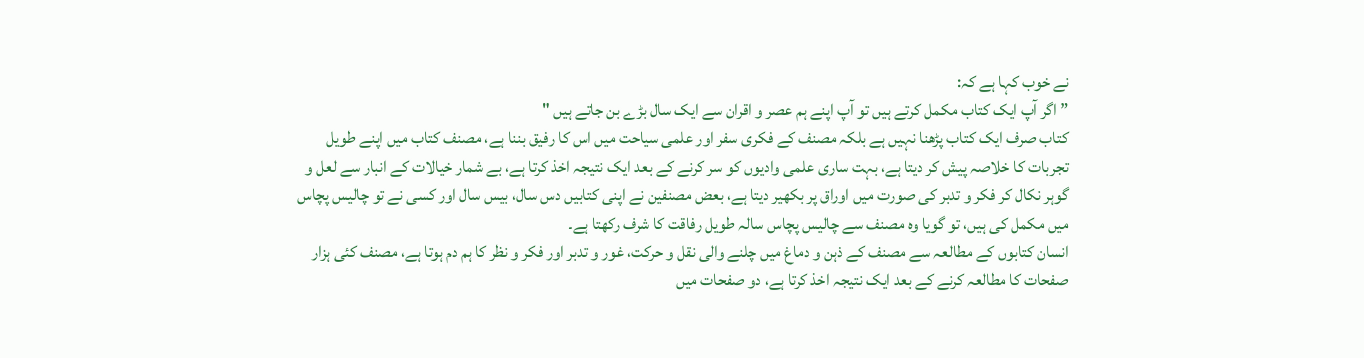نے خوب کہا ہے کہ:
” اگر آپ ایک کتاب مکمل کرتے ہیں تو آپ اپنے ہم عصر و اقران سے ایک سال بڑے بن جاتے ہیں "
کتاب صرف ایک کتاب پڑھنا نہیں ہے بلکہ مصنف کے فکری سفر اور علمی سیاحت میں اس کا رفیق بننا ہے، مصنف کتاب میں اپنے طویل تجربات کا خلاصہ پیش کر دیتا ہے، بہت ساری علمی وادیوں کو سر کرنے کے بعد ایک نتیجہ اخذ کرتا ہے، بے شمار خیالات کے انبار سے لعل و گوہر نکال کر فکر و تدبر کی صورت میں اوراق پر بکھیر دیتا ہے، بعض مصنفین نے اپنی کتابیں دس سال، بیس سال اور کسی نے تو چالیس پچاس میں مکمل کی ہیں، تو گویا وہ مصنف سے چالیس پچاس سالہ طویل رفاقت کا شرف رکھتا ہے۔
انسان کتابوں کے مطالعہ سے مصنف کے ذہن و دماغ میں چلنے والی نقل و حرکت، غور و تدبر اور فکر و نظر کا ہم دم ہوتا ہے، مصنف کئی ہزار صفحات کا مطالعہ کرنے کے بعد ایک نتیجہ اخذ کرتا ہے، دو صفحات میں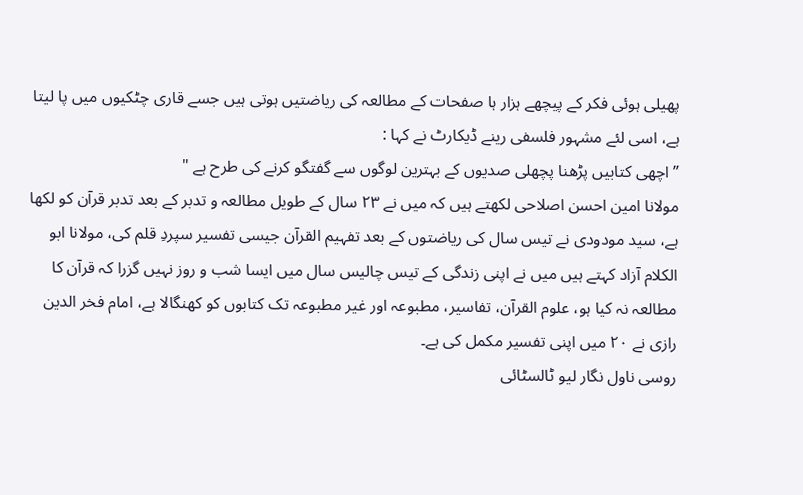پھیلی ہوئی فکر کے پیچھے ہزار ہا صفحات کے مطالعہ کی ریاضتیں ہوتی ہیں جسے قاری چٹکیوں میں پا لیتا ہے، اسی لئے مشہور فلسفی رینے ڈیکارٹ نے کہا :
” اچھی کتابیں پڑھنا پچھلی صدیوں کے بہترین لوگوں سے گفتگو کرنے کی طرح ہے "
مولانا امین احسن اصلاحی لکھتے ہیں کہ میں نے ۲۳ سال کے طویل مطالعہ و تدبر کے بعد تدبر قرآن کو لکھا ہے، سید مودودی نے تیس سال کی ریاضتوں کے بعد تفہیم القرآن جیسی تفسیر سپردِ قلم کی، مولانا ابو الکلام آزاد کہتے ہیں میں نے اپنی زندگی کے تیس چالیس سال میں ایسا شب و روز نہیں گزرا کہ قرآن کا مطالعہ نہ کیا ہو، علوم القرآن، تفاسیر، مطبوعہ اور غیر مطبوعہ تک کتابوں کو کھنگالا ہے، امام فخر الدین رازی نے ۲۰ میں اپنی تفسیر مکمل کی ہے۔
روسی ناول نگار لیو ٹالسٹائی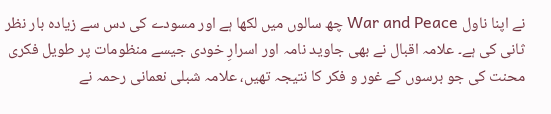نے اپنا ناول War and Peace چھ سالوں میں لکھا ہے اور مسودے کی دس سے زیادہ بار نظر ثانی کی ہے۔ علامہ اقبال نے بھی جاوید نامہ اور اسرارِ خودی جیسے منظومات پر طویل فکری محنت کی جو برسوں کے غور و فکر کا نتیجہ تھیں، علامہ شبلی نعمانی رحمہ نے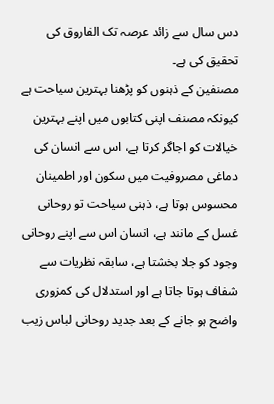دس سال سے زائد عرصہ تک الفاروق کی تحقیق کی ہے۔
مصنفین کے ذہنوں کو پڑھنا بہترین سیاحت ہے کیونکہ مصنف اپنی کتابوں میں اپنے بہترین خیالات کو اجاگر کرتا ہے، اس سے انسان کی دماغی مصروفیت میں سکون اور اطمینان محسوس ہوتا ہے، ذہنی سیاحت تو روحانی غسل کے مانند ہے، انسان اس سے اپنے روحانی وجود کو جلا بخشتا ہے، سابقہ نظریات سے شفاف ہوتا جاتا ہے اور استدلال کی کمزوری واضح ہو جانے کے بعد جدید روحانی لباس زیب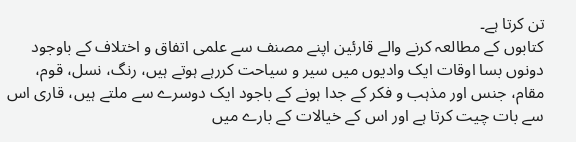تن کرتا ہے۔
کتابوں کے مطالعہ کرنے والے قارئین اپنے مصنف سے علمی اتفاق و اختلاف کے باوجود دونوں بسا اوقات ایک وادیوں میں سیر و سیاحت کررہے ہوتے ہیں، رنگ، نسل، قوم، مقام، جنس اور مذہب و فکر کے جدا ہونے کے باجود ایک دوسرے سے ملتے ہیں، قاری اس سے بات چیت کرتا ہے اور اس کے خیالات کے بارے میں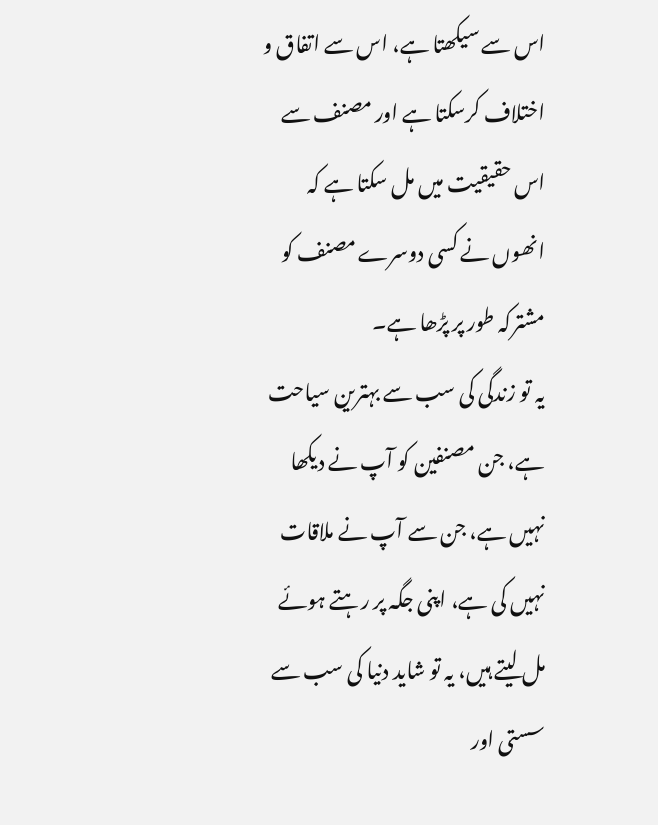اس سے سیکھتا ہے، اس سے اتفاق و اختلاف کرسکتا ہے اور مصنف سے اس حقیقیت میں مل سکتا ہے کہ انھوں نے کسی دوسرے مصنف کو مشترکہ طور پر پڑھا ہے۔
یہ تو زندگی کی سب سے بہترین سیاحت ہے، جن مصنفین کو آپ نے دیکھا نہیں ہے، جن سے آپ نے ملاقات نہیں کی ہے، اپنی جگہ پر رہتے ہوئے مل لیتے ہیں، یہ تو شاید دنیا کی سب سے سستی اور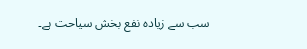سب سے زیادہ نفع بخش سیاحت ہے۔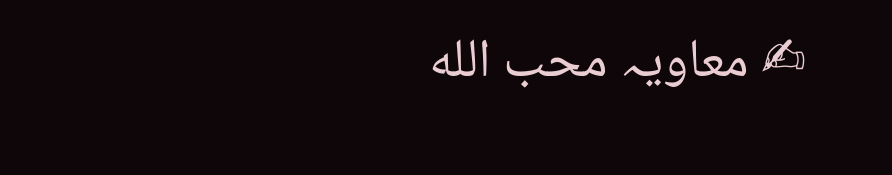✍ معاویہ محب الله